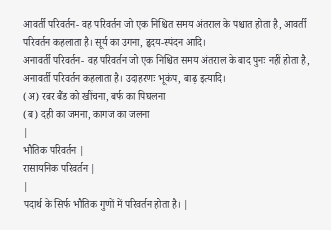आवर्ती परिवर्तन- वह परिवर्तन जो एक निश्चित समय अंतराल के पश्चात होता है, आवर्ती परिवर्तन कहलाता है। सूर्य का उगना, हृदय-स्पंदन आदि।
अनावर्ती परिवर्तन- वह परिवर्तन जो एक निश्चित समय अंतराल के बाद पुनः नहीं होता है, अनावर्ती परिवर्तन कहलाता है। उदाहरणः भूकंप, बाढ़ इत्यादि।
(अ) रबर बैंड को खींचना, बर्फ का पिघलना
(ब) दही का जमना, कागज का जलना
|
भौतिक परिवर्तन |
रासायनिक परिवर्तन |
|
पदार्थ के सिर्फ भौतिक गुणों में परिवर्तन होता है। |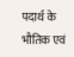पदार्थ के भौतिक एवं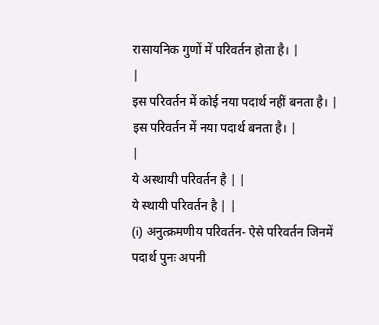रासायनिक गुणों में परिवर्तन होता है। |
|
इस परिवर्तन में कोई नया पदार्थ नहीं बनता है। |
इस परिवर्तन में नया पदार्थ बनता है। |
|
ये अस्थायी परिवर्तन है | |
ये स्थायी परिवर्तन है | |
(i) अनुत्क्रमणीय परिवर्तन- ऐसे परिवर्तन जिनमें पदार्थ पुनः अपनी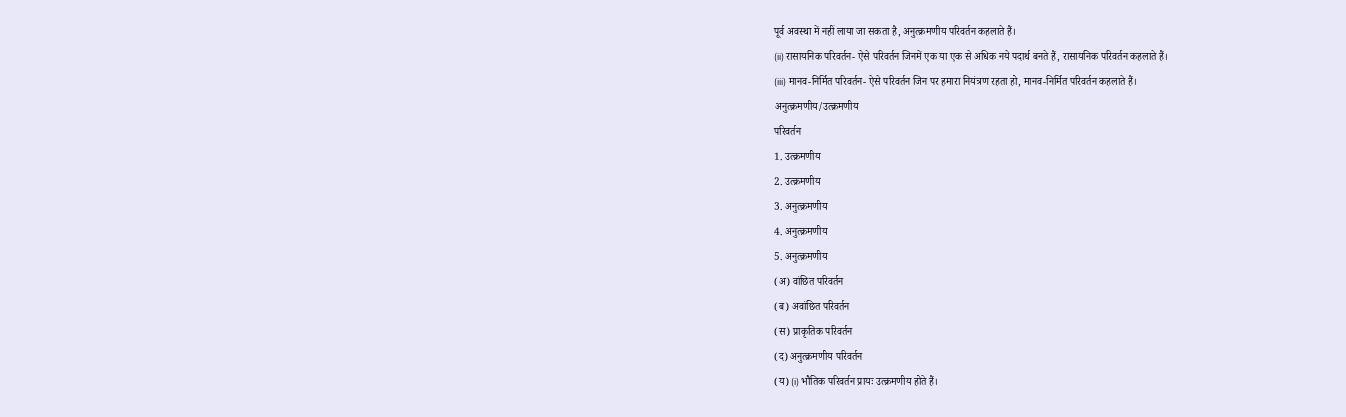पूर्व अवस्था में नहीं लाया जा सकता है, अनुत्क्रमणीय परिवर्तन कहलाते हैं।
(ii) रासायनिक परिवर्तन- ऐसे परिवर्तन जिनमें एक या एक से अधिक नये पदार्थ बनते हैं, रासायनिक परिवर्तन कहलाते हैं।
(iii) मानव-निर्मित परिवर्तन- ऐसे परिवर्तन जिन पर हमारा नियंत्रण रहता हो, मानव-निर्मित परिवर्तन कहलाते हैं।
अनुत्क्रमणीय/उत्क्रमणीय
परिवर्तन
1. उत्क्रमणीय
2. उत्क्रमणीय
3. अनुत्क्रमणीय
4. अनुत्क्रमणीय
5. अनुत्क्रमणीय
(अ) वांछित परिवर्तन
(ब) अवांछित परिवर्तन
(स) प्राकृतिक परिवर्तन
(द) अनुत्क्रमणीय परिवर्तन
(य) (i) भौतिक परिवर्तन प्रायः उत्क्रमणीय होते हैं।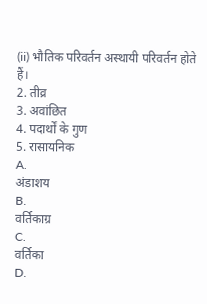(ii) भौतिक परिवर्तन अस्थायी परिवर्तन होते हैं।
2. तीव्र
3. अवांछित
4. पदार्थों के गुण
5. रासायनिक
A.
अंडाशय
B.
वर्तिकाग्र
C.
वर्तिका
D.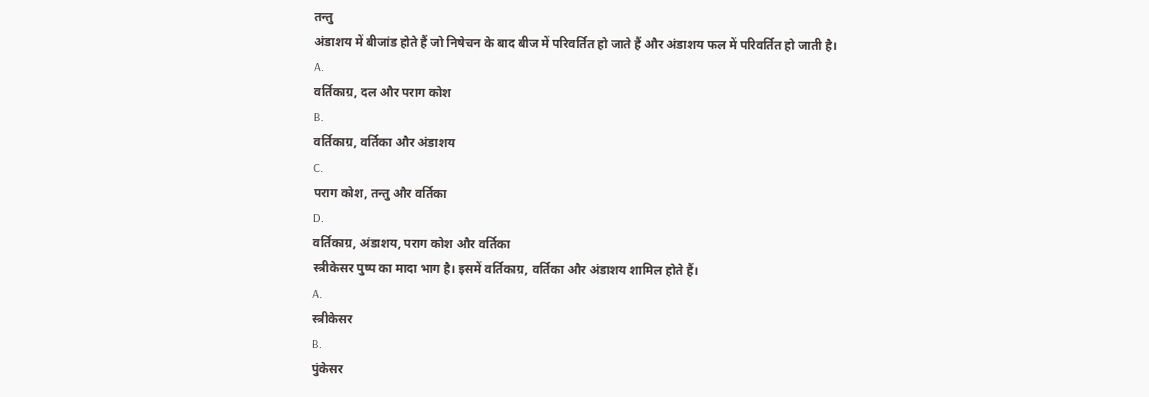तन्तु
अंडाशय में बीजांड होते हैं जो निषेचन के बाद बीज में परिवर्तित हो जाते हैं और अंडाशय फल में परिवर्तित हो जाती है।
A.
वर्तिकाग्र, दल और पराग कोश
B.
वर्तिकाग्र, वर्तिका और अंडाशय
C.
पराग कोश, तन्तु और वर्तिका
D.
वर्तिकाग्र, अंडाशय, पराग कोश और वर्तिका
स्त्रीकेसर पुष्प का मादा भाग है। इसमें वर्तिकाग्र, वर्तिका और अंडाशय शामिल होते हैं।
A.
स्त्रीकेसर
B.
पुंकेसर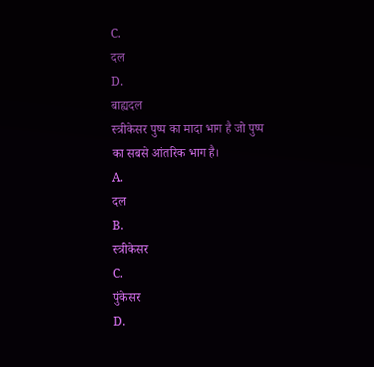C.
दल
D.
बाह्यदल
स्त्रीकेसर पुष्प का मादा भाग है जो पुष्प का सबसे आंतरिक भाग है।
A.
दल
B.
स्त्रीकेसर
C.
पुंकेसर
D.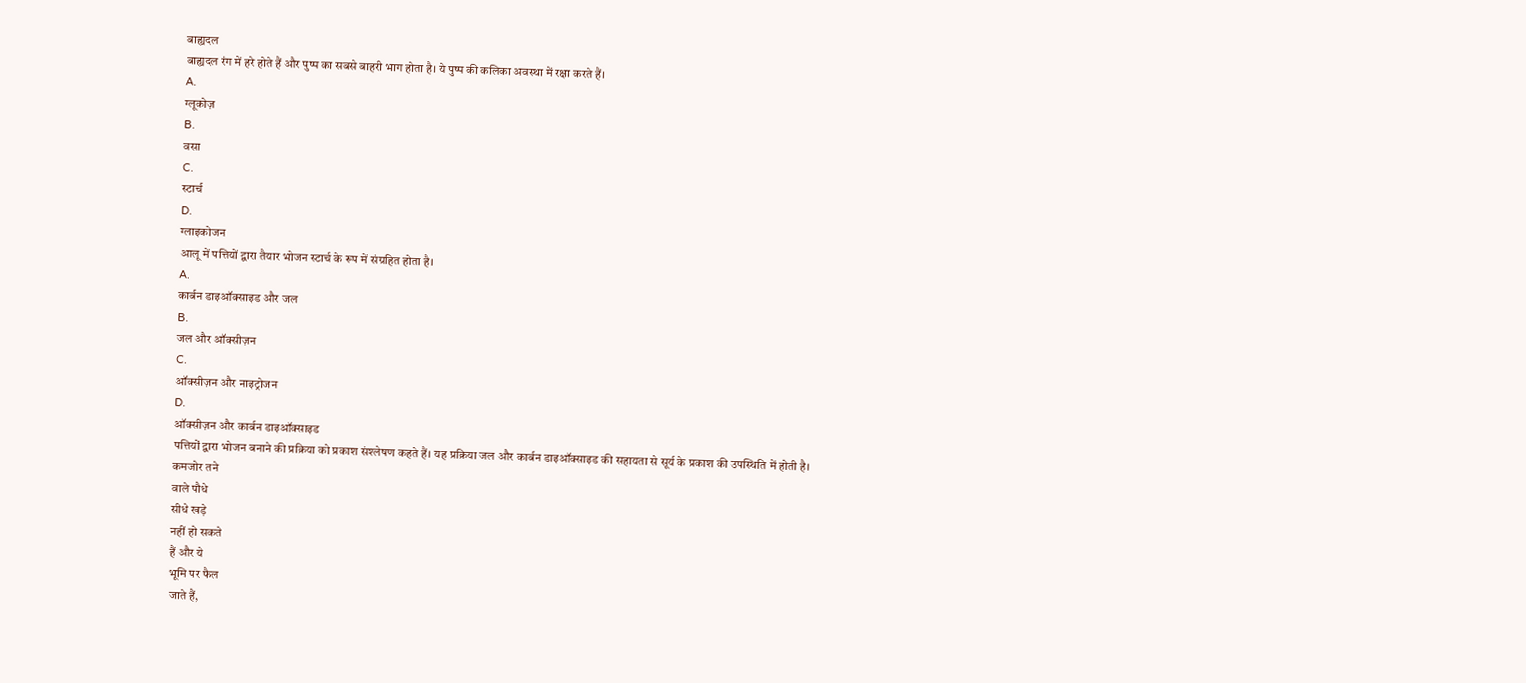बाह्यदल
बाह्यदल रंग में हरे होते हैं और पुष्प का सबसे बाहरी भाग होता है। ये पुष्प की कलिका अवस्था में रक्षा करते हैं।
A.
ग्लूकोज़
B.
वसा
C.
स्टार्च
D.
ग्लाइकोजन
आलू में पत्तियों द्वारा तैयार भोजन स्टार्च के रूप में संग्रहित होता है।
A.
कार्बन डाइऑक्साइड और जल
B.
जल और ऑक्सीज़न
C.
ऑक्सीज़न और नाइट्रोजन
D.
ऑक्सीज़न और कार्बन डाइऑक्साइड
पत्तियों द्वारा भोजन बनाने की प्रक्रिया को प्रकाश संश्लेषण कहते हैं। यह प्रक्रिया जल और कार्बन डाइऑक्साइड की सहायता से सूर्य के प्रकाश की उपस्थिति में होती है।
कमजोर तने
वाले पौधे
सीधे खड़े
नहीं हो सकते
हैं और ये
भूमि पर फैल
जाते हैं,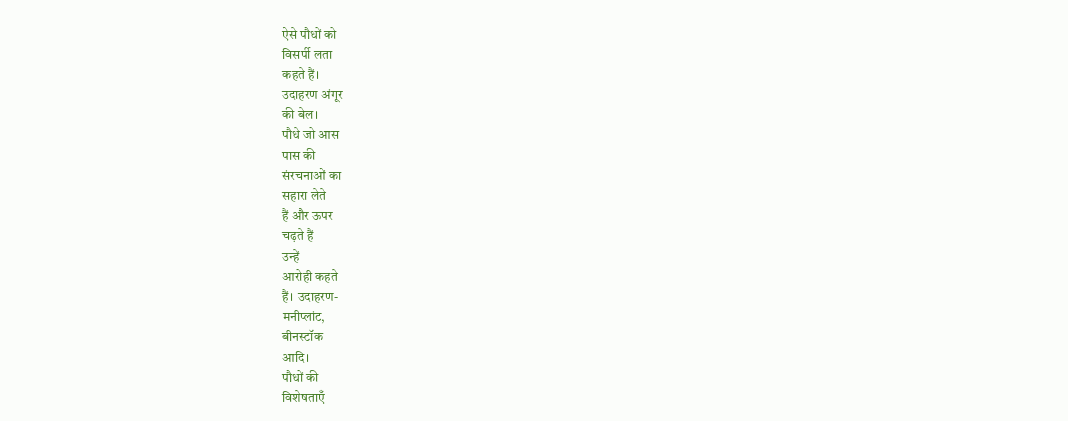ऐसे पौधों को
विसर्पी लता
कहते हैं।
उदाहरण अंगूर
की बेल।
पौधे जो आस
पास की
संरचनाओं का
सहारा लेते
हैं और ऊपर
चढ़ते हैं
उन्हें
आरोही कहते
हैं। उदाहरण-
मनीप्लांट,
बीनस्टॉक
आदि।
पौधों की
विशेषताएँ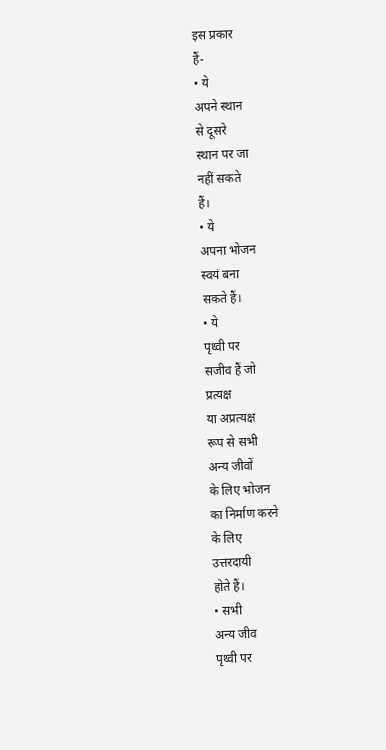इस प्रकार
हैं-
• ये
अपने स्थान
से दूसरे
स्थान पर जा
नहीं सकते
हैं।
• ये
अपना भोजन
स्वयं बना
सकते हैं।
• ये
पृथ्वी पर
सजीव हैं जो
प्रत्यक्ष
या अप्रत्यक्ष
रूप से सभी
अन्य जीवों
के लिए भोजन
का निर्माण करने
के लिए
उत्तरदायी
होते हैं।
• सभी
अन्य जीव
पृथ्वी पर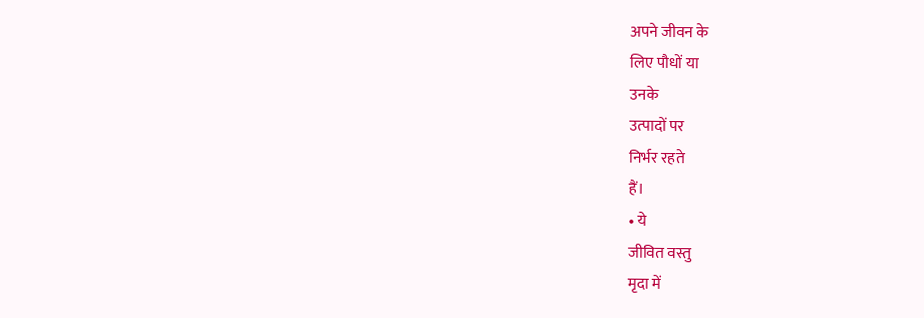अपने जीवन के
लिए पौधों या
उनके
उत्पादों पर
निर्भर रहते
हैं।
• ये
जीवित वस्तु
मृदा में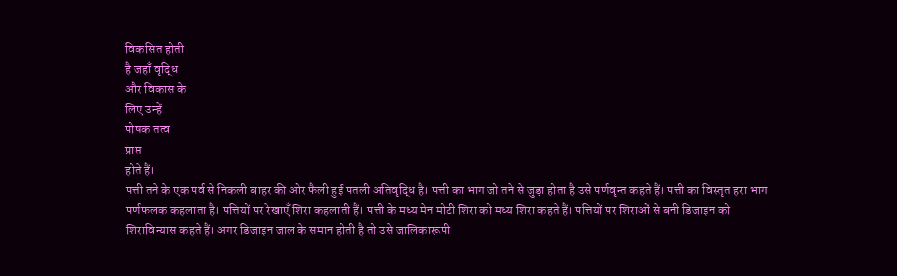विकसित होती
है जहाँ वृद्धि
और विकास के
लिए उन्हें
पोषक तत्व
प्राप्त
होते हैं।
पत्ती तने के एक पर्व से निकली बाहर की ओर फैली हुई पतली अतिवृद्धि है। पत्ती का भाग जो तने से जुड़ा होता है उसे पर्णवृन्त कहते हैं। पत्ती का विस्तृत हरा भाग पर्णफलक कहलाता है। पत्तियों पर रेखाएँ शिरा कहलाती हैं। पत्ती के मध्य मेन मोटी शिरा को मध्य शिरा कहते हैं। पत्तियों पर शिराओं से बनी डिजाइन को शिराविन्यास कहते हैं। अगर डिजाइन जाल के समान होती है तो उसे जालिकारूपी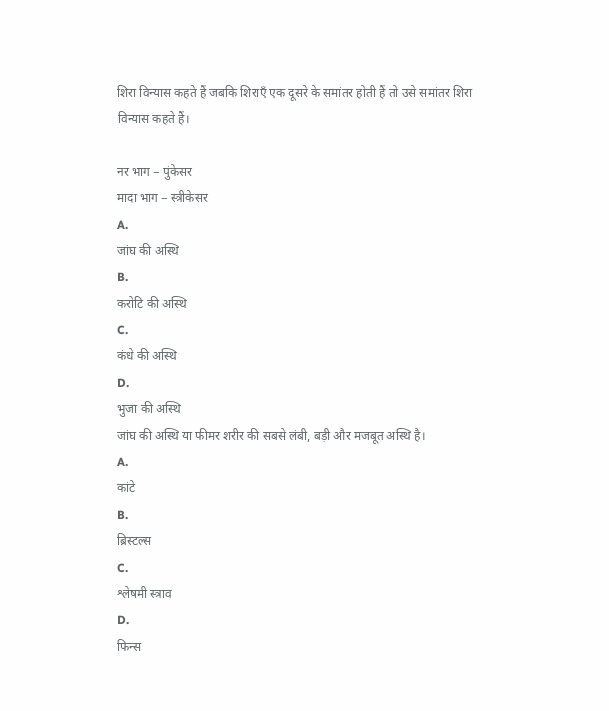शिरा विन्यास कहते हैं जबकि शिराएँ एक दूसरे के समांतर होती हैं तो उसे समांतर शिरा विन्यास कहते हैं।

नर भाग − पुंकेसर
मादा भाग − स्त्रीकेसर
A.
जांघ की अस्थि
B.
करोटि की अस्थि
C.
कंधे की अस्थि
D.
भुजा की अस्थि
जांघ की अस्थि या फीमर शरीर की सबसे लंबी, बड़ी और मजबूत अस्थि है।
A.
कांटे
B.
ब्रिस्टल्स
C.
श्लेषमी स्त्राव
D.
फिन्स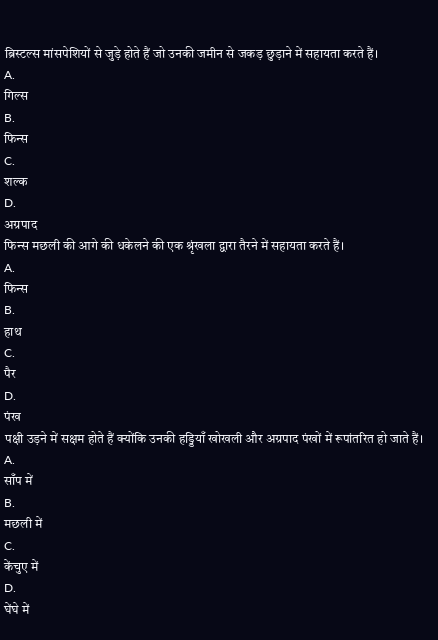ब्रिस्टल्स मांसपेशियों से जुड़े होते हैं जो उनकी जमीन से जकड़ छुड़ाने में सहायता करते हैं।
A.
गिल्स
B.
फिन्स
C.
शल्क
D.
अग्रपाद
फिन्स मछली की आगे की धकेलने की एक श्रृंखला द्वारा तैरने में सहायता करते हैं।
A.
फिन्स
B.
हाथ
C.
पैर
D.
पंख
पक्षी उड़ने में सक्षम होते हैं क्योंकि उनकी हड्डियाँ खोखली और अग्रपाद पंखों में रूपांतरित हो जाते हैं।
A.
साँप में
B.
मछली में
C.
केंचुए में
D.
घेंघे में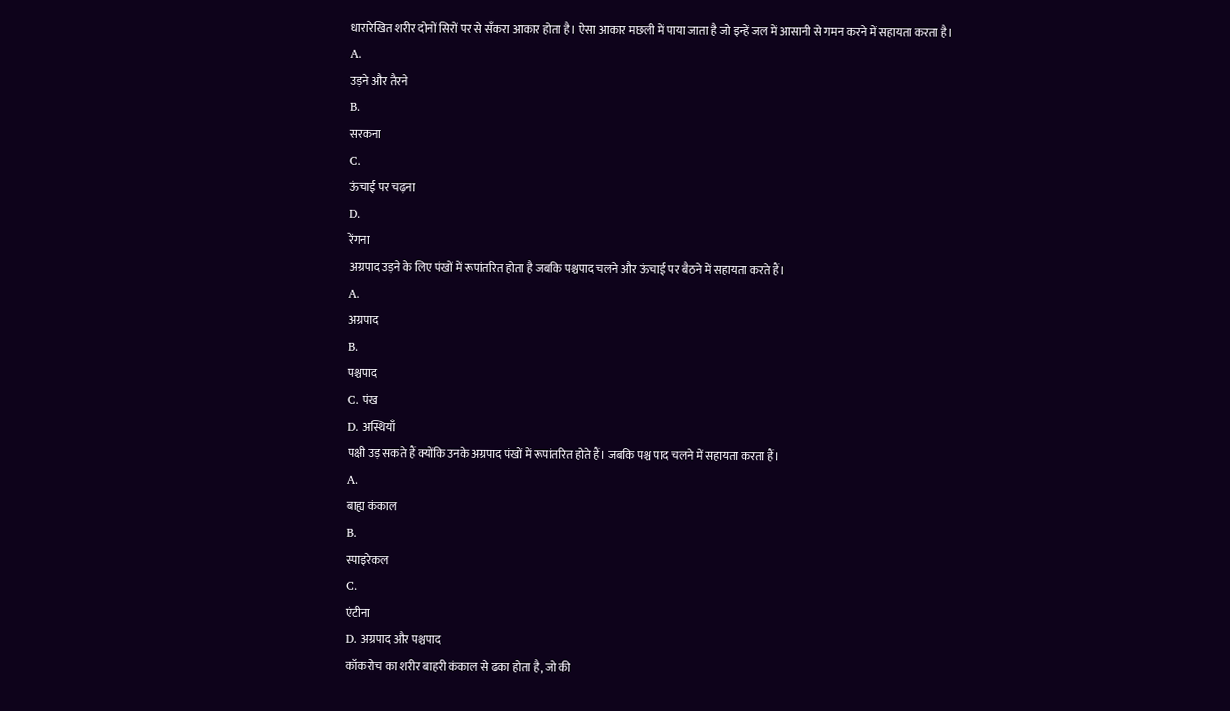धारारेखित शरीर दोनों सिरों पर से सँकरा आकार होता है। ऐसा आकार मछली में पाया जाता है जो इन्हें जल में आसानी से गमन करने में सहायता करता है।
A.
उड़ने और तैरने
B.
सरकना
C.
ऊंचाई पर चढ़ना
D.
रेंगना
अग्रपाद उड़ने के लिए पंखों में रूपांतरित होता है जबकि पश्चपाद चलने और ऊंचाई पर बैठने में सहायता करते हैं।
A.
अग्रपाद
B.
पश्चपाद
C. पंख
D. अस्थियाँ
पक्षी उड़ सकते हैं क्योंकि उनके अग्रपाद पंखों में रूपांतरित होते हैं। जबकि पश्च पाद चलने में सहायता करता हैं।
A.
बाह्य कंकाल
B.
स्पाइरेकल
C.
एंटीना
D. अग्रपाद और पश्चपाद
कॉकरोच का शरीर बाहरी कंकाल से ढका होता है, जो की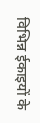विभिन्न ईकाइयों के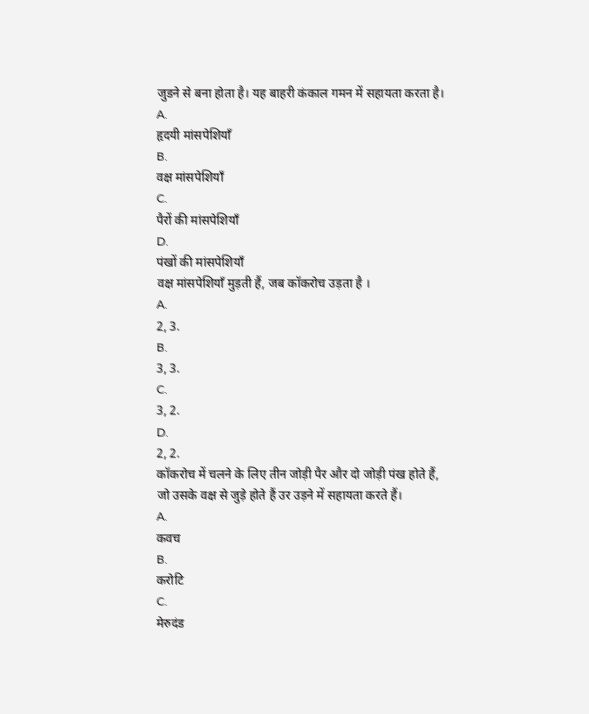जुडने से बना होता है। यह बाहरी कंकाल गमन में सहायता करता है।
A.
हृदयी मांसपेशियाँ
B.
वक्ष मांसपेशियाँ
C.
पैरों की मांसपेशियाँ
D.
पंखों की मांसपेशियाँ
वक्ष मांसपेशियाँ मुड़ती हैं, जब कॉकरोच उड़ता है ।
A.
2, 3.
B.
3, 3.
C.
3, 2.
D.
2, 2.
कॉकरोच में चलने के लिए तीन जोड़ी पैर और दो जोड़ी पंख होते हैं, जो उसके वक्ष से जुड़े होते हैं उर उड़ने में सहायता करते हैं।
A.
कवच
B.
करोटि
C.
मेरुदंड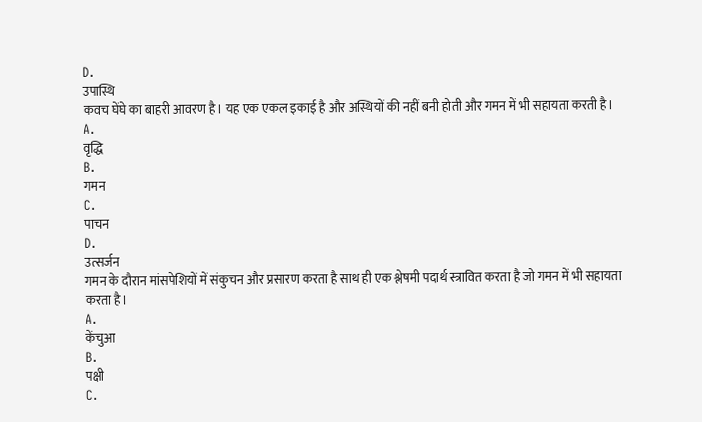D.
उपास्थि
कवच घेंघे का बाहरी आवरण है। यह एक एकल इकाई है और अस्थियों की नहीं बनी होती और गमन में भी सहायता करती है।
A.
वृद्धि
B.
गमन
C.
पाचन
D.
उत्सर्जन
गमन के दौरान मांसपेशियों में संकुचन और प्रसारण करता है साथ ही एक श्लेषमी पदार्थ स्त्रावित करता है जो गमन में भी सहायता करता है।
A.
केंचुआ
B.
पक्षी
C.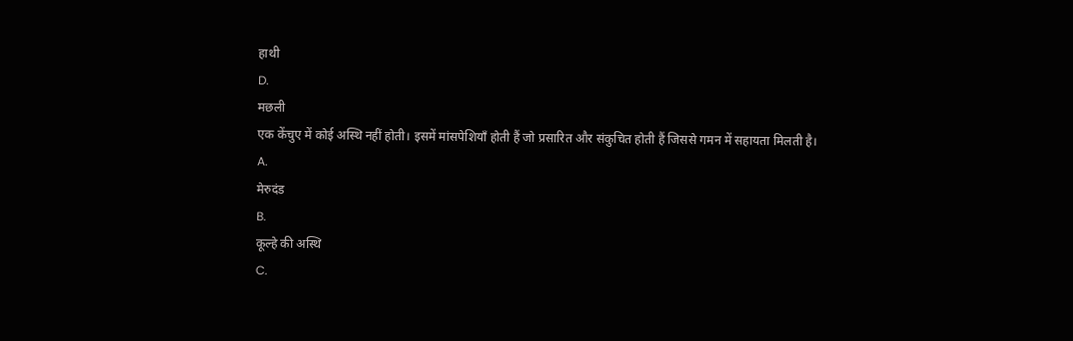हाथी
D.
मछली
एक केंचुए में कोई अस्थि नहीं होती। इसमें मांसपेशियाँ होती हैं जो प्रसारित और संकुचित होती हैं जिससे गमन में सहायता मिलती है।
A.
मेरुदंड
B.
कूल्हे की अस्थि
C.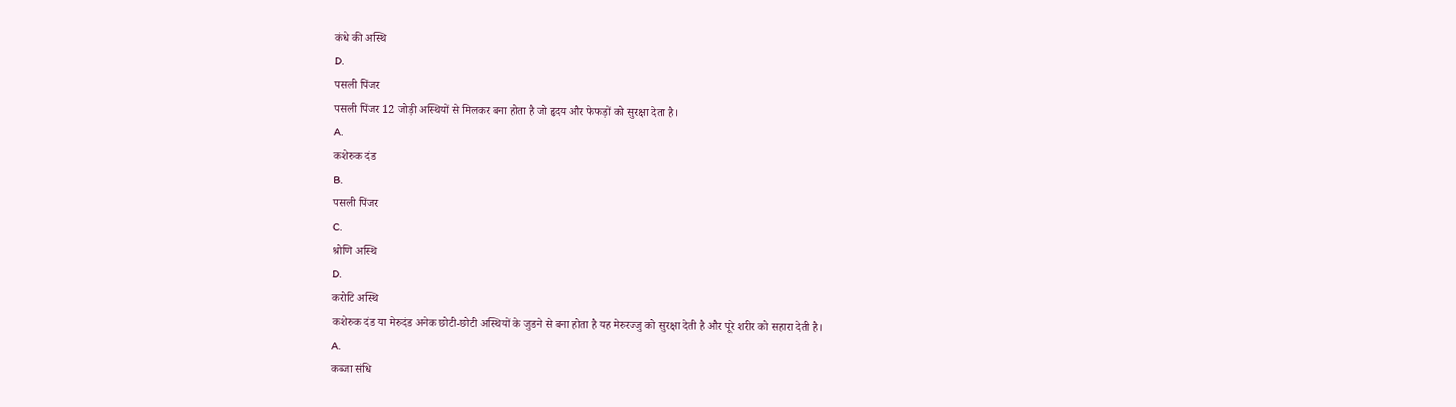कंधे की अस्थि
D.
पसली पिंजर
पसली पिंजर 12 जोड़ी अस्थियों से मिलकर बना होता है जो हृदय और फेफड़ों को सुरक्षा देता है।
A.
कशेरुक दंड
B.
पसली पिंजर
C.
श्रोणि अस्थि
D.
करोटि अस्थि
कशेरुक दंड या मेरुदंड अनेक छोटी-छोटी अस्थियों के जुडने से बना होता है यह मेरुरज्जु को सुरक्षा देती है और पूरे शरीर को सहारा देती है।
A.
कब्जा संधि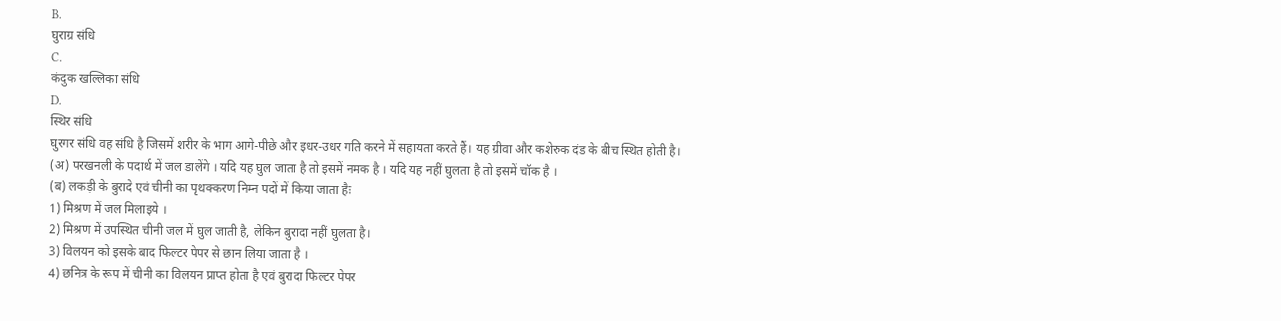B.
घुराग्र संधि
C.
कंदुक खल्लिका संधि
D.
स्थिर संधि
घुरगर संधि वह संधि है जिसमें शरीर के भाग आगे-पीछे और इधर-उधर गति करने में सहायता करते हैं। यह ग्रीवा और कशेरुक दंड के बीच स्थित होती है।
(अ) परखनली के पदार्थ में जल डालेंगे । यदि यह घुल जाता है तो इसमें नमक है । यदि यह नहीं घुलता है तो इसमें चॉक है ।
(ब) लकड़ी के बुरादे एवं चीनी का पृथक्करण निम्न पदों में किया जाता हैः
1) मिश्रण में जल मिलाइये ।
2) मिश्रण में उपस्थित चीनी जल में घुल जाती है, लेकिन बुरादा नहीं घुलता है।
3) विलयन को इसके बाद फिल्टर पेपर से छान लिया जाता है ।
4) छनित्र के रूप में चीनी का विलयन प्राप्त होता है एवं बुरादा फिल्टर पेपर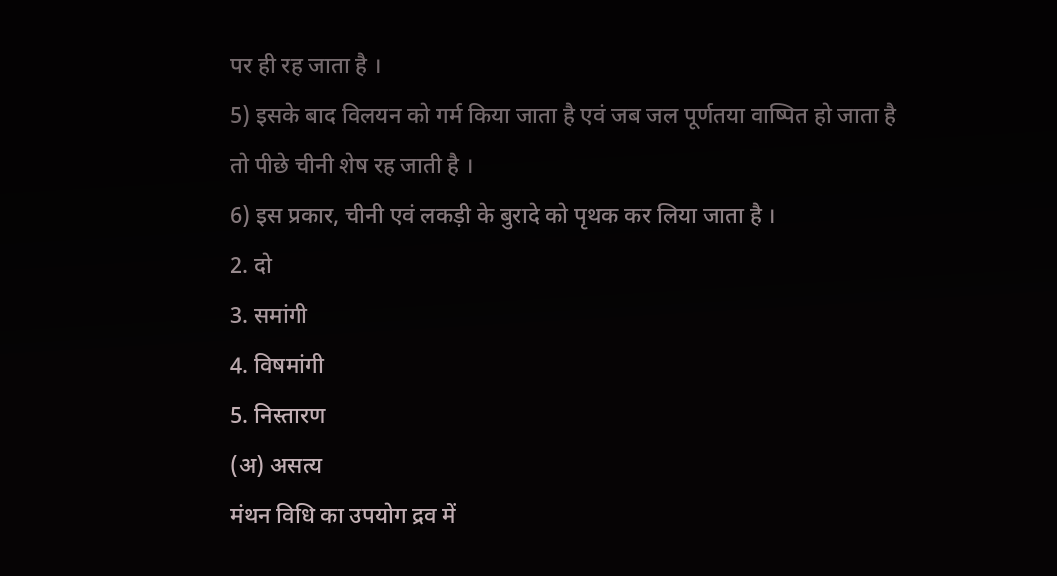पर ही रह जाता है ।
5) इसके बाद विलयन को गर्म किया जाता है एवं जब जल पूर्णतया वाष्पित हो जाता है तो पीछे चीनी शेष रह जाती है ।
6) इस प्रकार, चीनी एवं लकड़ी के बुरादे को पृथक कर लिया जाता है ।
2. दो
3. समांगी
4. विषमांगी
5. निस्तारण
(अ) असत्य
मंथन विधि का उपयोग द्रव में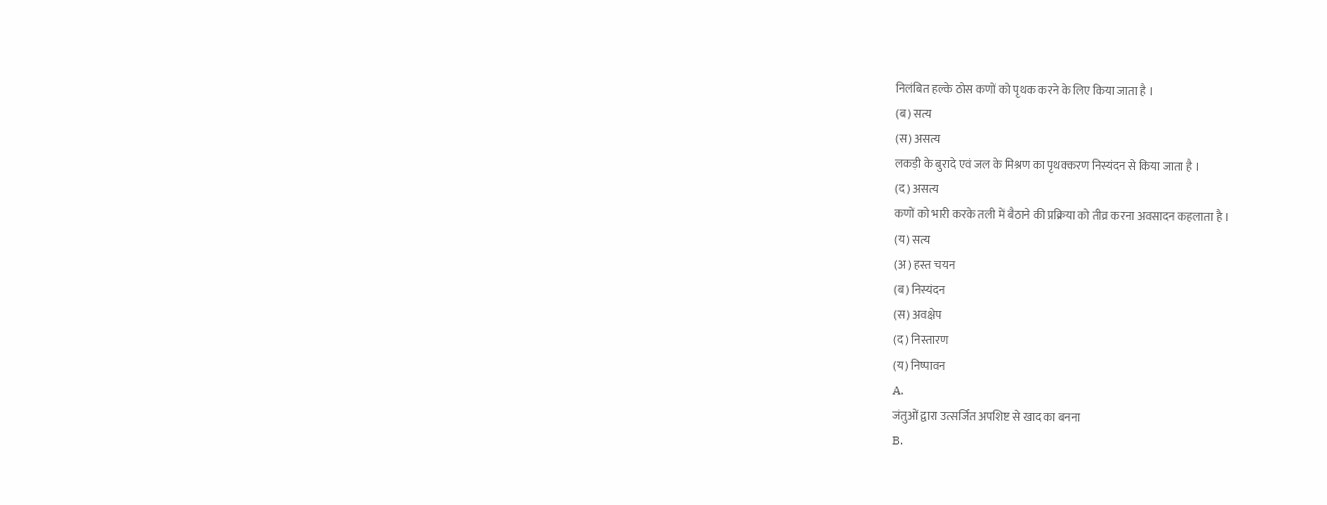निलंबित हल्के ठोस कणों को पृथक करने के लिए किया जाता है ।
(ब) सत्य
(स) असत्य
लकड़ी के बुरादे एवं जल के मिश्रण का पृथक्करण निस्यंदन से किया जाता है ।
(द) असत्य
कणों को भारी करके तली में बैठाने की प्रक्रिया को तीव्र करना अवसादन कहलाता है ।
(य) सत्य
(अ) हस्त चयन
(ब) निस्यंदन
(स) अवक्षेप
(द) निस्तारण
(य) निष्पावन
A.
जंतुओं द्वारा उत्सर्जित अपशिष्ट से खाद का बनना
B.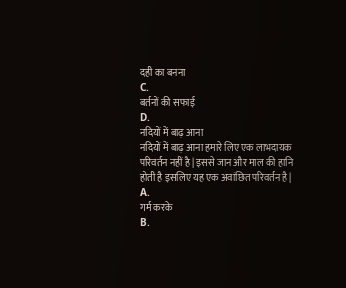दही का बनना
C.
बर्तनों की सफाई
D.
नदियों में बाढ़ आना
नदियों में बाढ़ आना हमारे लिए एक लाभदायक परिवर्तन नहीं है | इससे जान और माल की हानि होती है इसलिए यह एक अवांछित परिवर्तन है |
A.
गर्म करके
B.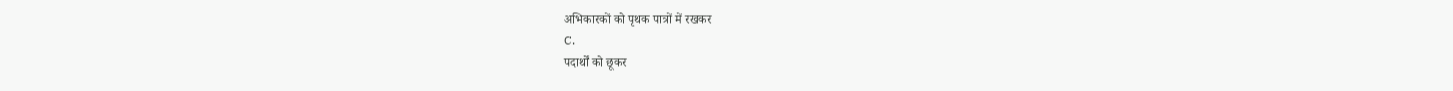अभिकारकों को पृथक पात्रों में रखकर
C.
पदार्थों को छूकर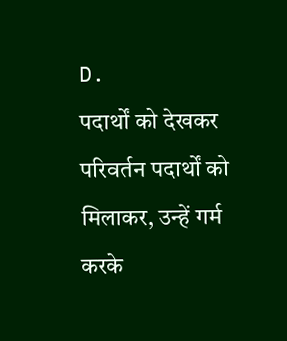D.
पदार्थों को देखकर
परिवर्तन पदार्थों को मिलाकर, उन्हें गर्म करके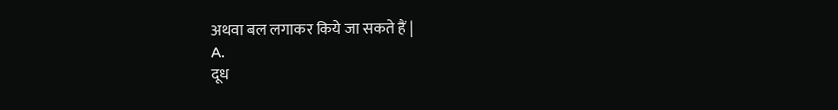अथवा बल लगाकर किये जा सकते हैं |
A.
दूध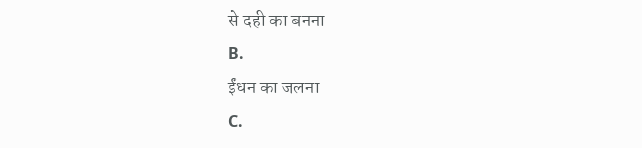से दही का बनना
B.
ईंधन का जलना
C.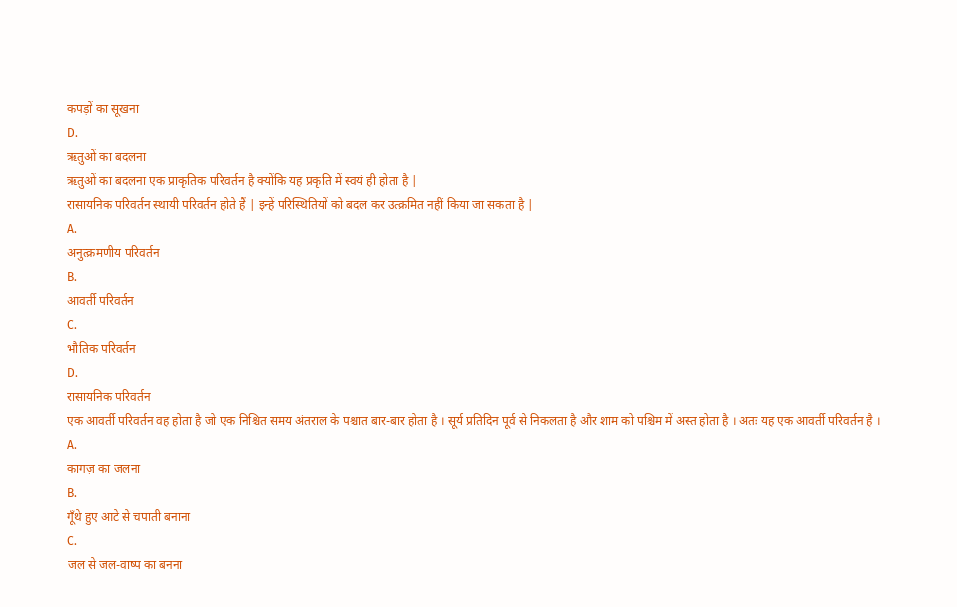कपड़ों का सूखना
D.
ऋतुओं का बदलना
ऋतुओं का बदलना एक प्राकृतिक परिवर्तन है क्योंकि यह प्रकृति में स्वयं ही होता है |
रासायनिक परिवर्तन स्थायी परिवर्तन होते हैं | इन्हें परिस्थितियों को बदल कर उत्क्रमित नहीं किया जा सकता है |
A.
अनुत्क्रमणीय परिवर्तन
B.
आवर्ती परिवर्तन
C.
भौतिक परिवर्तन
D.
रासायनिक परिवर्तन
एक आवर्ती परिवर्तन वह होता है जो एक निश्चित समय अंतराल के पश्चात बार-बार होता है । सूर्य प्रतिदिन पूर्व से निकलता है और शाम को पश्चिम में अस्त होता है । अतः यह एक आवर्ती परिवर्तन है ।
A.
कागज़ का जलना
B.
गूँथे हुए आटे से चपाती बनाना
C.
जल से जल-वाष्प का बनना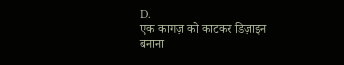D.
एक कागज़ को काटकर डिज़ाइन बनाना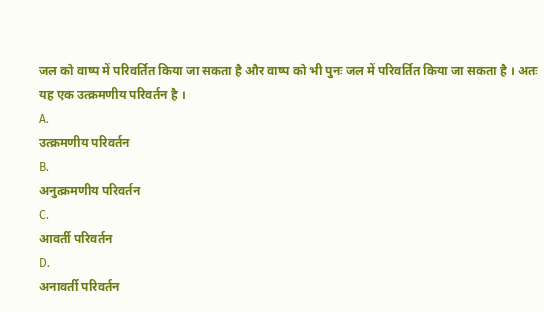जल को वाष्प में परिवर्तित किया जा सकता है और वाष्प को भी पुनः जल में परिवर्तित किया जा सकता है । अतः यह एक उत्क्रमणीय परिवर्तन है ।
A.
उत्क्रमणीय परिवर्तन
B.
अनुत्क्रमणीय परिवर्तन
C.
आवर्ती परिवर्तन
D.
अनावर्ती परिवर्तन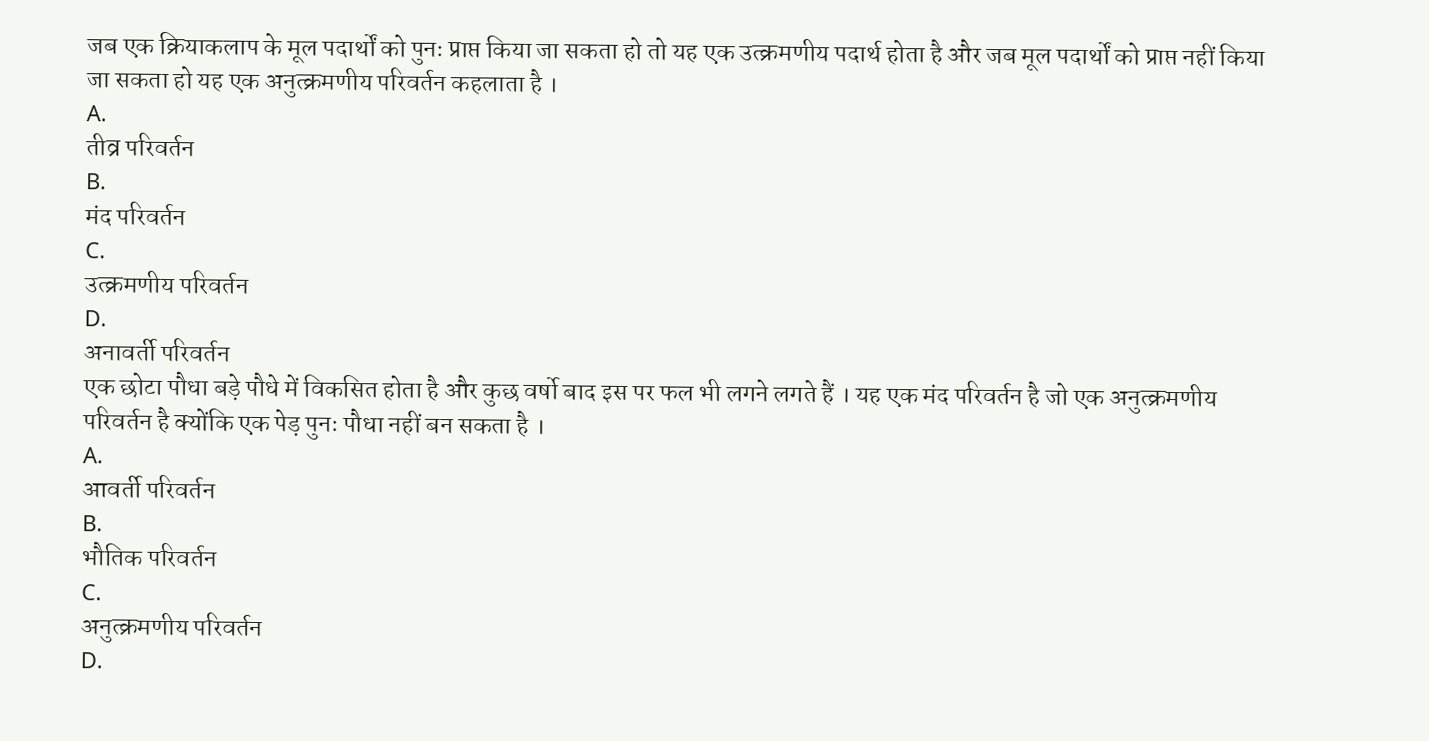जब एक क्रियाकलाप के मूल पदार्थों को पुनः प्राप्त किया जा सकता हो तो यह एक उत्क्रमणीय पदार्थ होता है और जब मूल पदार्थों को प्राप्त नहीं किया जा सकता हो यह एक अनुत्क्रमणीय परिवर्तन कहलाता है ।
A.
तीव्र परिवर्तन
B.
मंद परिवर्तन
C.
उत्क्रमणीय परिवर्तन
D.
अनावर्ती परिवर्तन
एक छोटा पौधा बड़े पौधे में विकसित होता है और कुछ वर्षो बाद इस पर फल भी लगने लगते हैं । यह एक मंद परिवर्तन है जो एक अनुत्क्रमणीय परिवर्तन है क्योंकि एक पेड़ पुनः पौधा नहीं बन सकता है ।
A.
आवर्ती परिवर्तन
B.
भौतिक परिवर्तन
C.
अनुत्क्रमणीय परिवर्तन
D.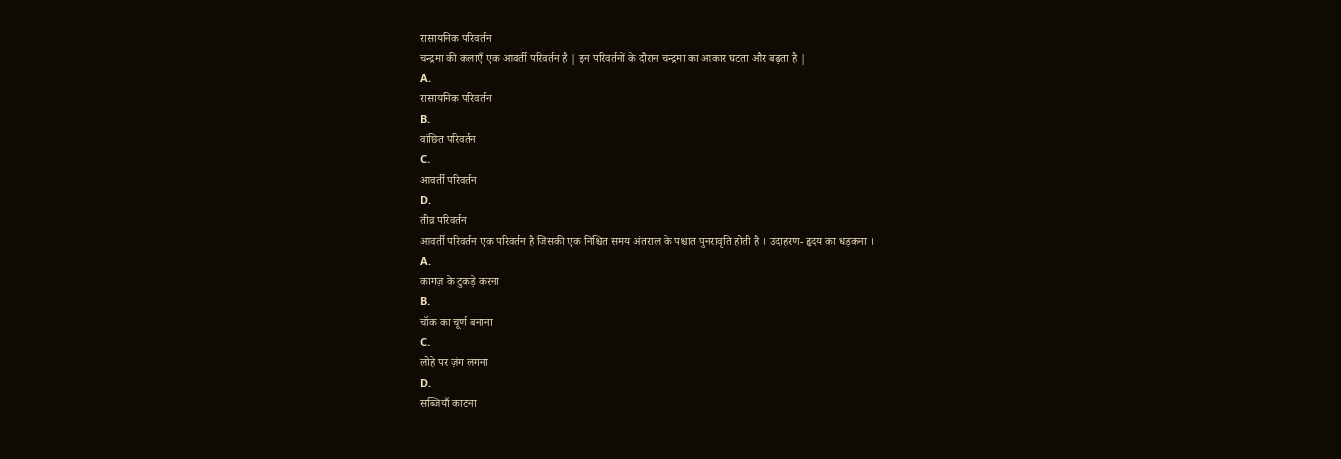रासायनिक परिवर्तन
चन्द्रमा की कलाएँ एक आवर्ती परिवर्तन है | इन परिवर्तनों के दौरान चन्द्रमा का आकार घटता और बढ़ता है |
A.
रासायनिक परिवर्तन
B.
वांछित परिवर्तन
C.
आवर्ती परिवर्तन
D.
तीव्र परिवर्तन
आवर्ती परिवर्तन एक परिवर्तन है जिसकी एक निश्चित समय अंतराल के पश्चात पुनरावृति होती है । उदाहरण- हृदय का धड़कना ।
A.
कागज़ के टुकड़े करना
B.
चॉक का चूर्ण बनाना
C.
लोहे पर ज़ंग लगना
D.
सब्जियाँ काटना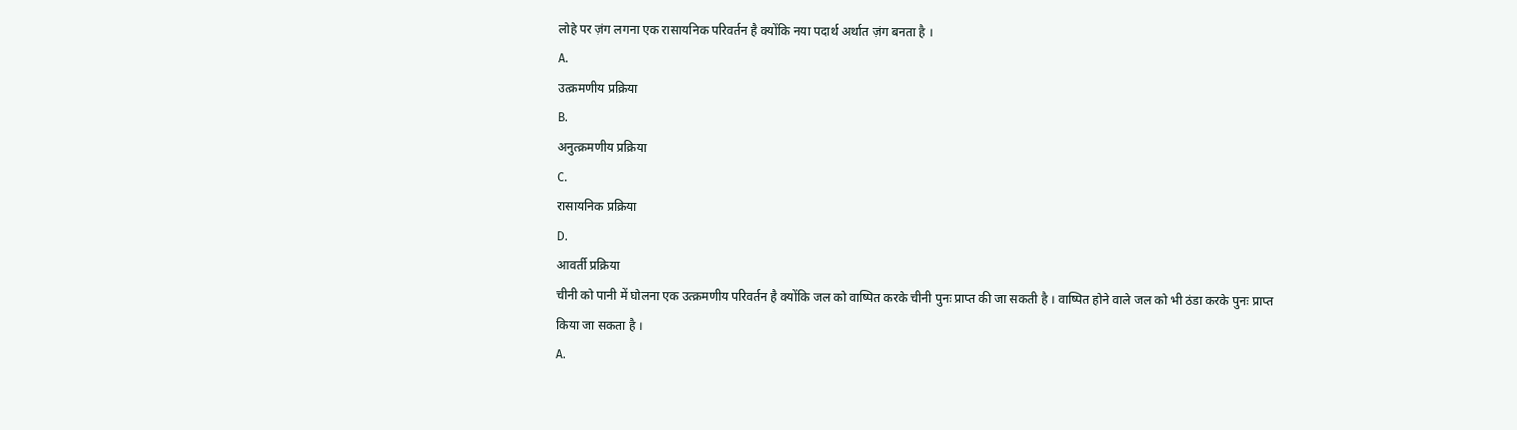लोहे पर ज़ंग लगना एक रासायनिक परिवर्तन है क्योंकि नया पदार्थ अर्थात ज़ंग बनता है ।
A.
उत्क्रमणीय प्रक्रिया
B.
अनुत्क्रमणीय प्रक्रिया
C.
रासायनिक प्रक्रिया
D.
आवर्ती प्रक्रिया
चीनी को पानी में घोलना एक उत्क्रमणीय परिवर्तन है क्योंकि जल को वाष्पित करके चीनी पुनः प्राप्त की जा सकती है । वाष्पित होने वाले जल को भी ठंडा करके पुनः प्राप्त किया जा सकता है ।
A.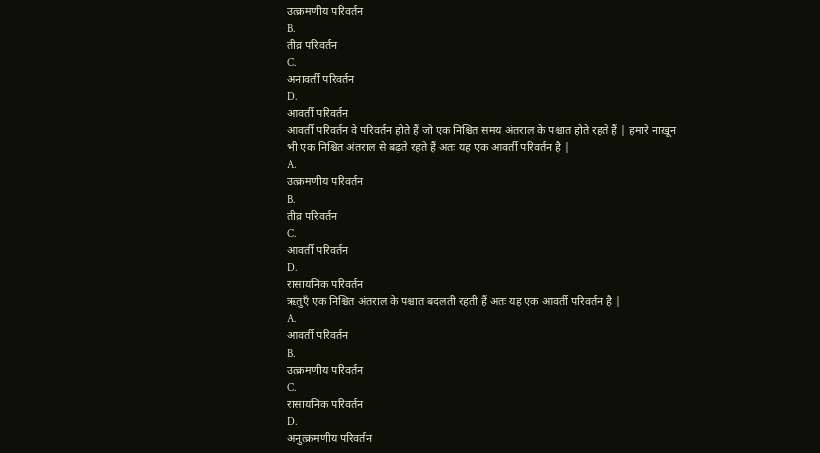उत्क्रमणीय परिवर्तन
B.
तीव्र परिवर्तन
C.
अनावर्ती परिवर्तन
D.
आवर्ती परिवर्तन
आवर्ती परिवर्तन वे परिवर्तन होते हैं जो एक निश्चित समय अंतराल के पश्चात होते रहते हैं | हमारे नाख़ून भी एक निश्चित अंतराल से बढ़ते रहते हैं अतः यह एक आवर्ती परिवर्तन है |
A.
उत्क्रमणीय परिवर्तन
B.
तीव्र परिवर्तन
C.
आवर्ती परिवर्तन
D.
रासायनिक परिवर्तन
ऋतुएँ एक निश्चित अंतराल के पश्चात बदलती रहती हैं अतः यह एक आवर्ती परिवर्तन है |
A.
आवर्ती परिवर्तन
B.
उत्क्रमणीय परिवर्तन
C.
रासायनिक परिवर्तन
D.
अनुत्क्रमणीय परिवर्तन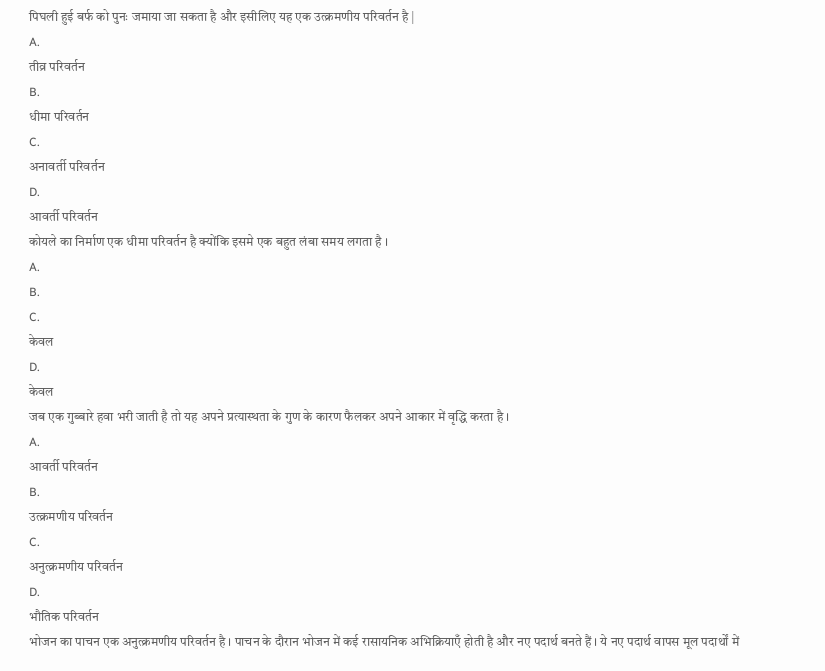पिघली हुई बर्फ को पुनः जमाया जा सकता है और इसीलिए यह एक उत्क्रमणीय परिवर्तन है |
A.
तीव्र परिवर्तन
B.
धीमा परिवर्तन
C.
अनावर्ती परिवर्तन
D.
आवर्ती परिवर्तन
कोयले का निर्माण एक धीमा परिवर्तन है क्योंकि इसमे एक बहुत लंबा समय लगता है ।
A.
B.
C.
केवल
D.
केवल
जब एक गुब्बारे हवा भरी जाती है तो यह अपने प्रत्यास्थता के गुण के कारण फैलकर अपने आकार में वृद्धि करता है ।
A.
आवर्ती परिवर्तन
B.
उत्क्रमणीय परिवर्तन
C.
अनुत्क्रमणीय परिवर्तन
D.
भौतिक परिवर्तन
भोजन का पाचन एक अनुत्क्रमणीय परिवर्तन है । पाचन के दौरान भोजन में कई रासायनिक अभिक्रियाएँ होती है और नए पदार्थ बनते हैं । ये नए पदार्थ वापस मूल पदार्थों में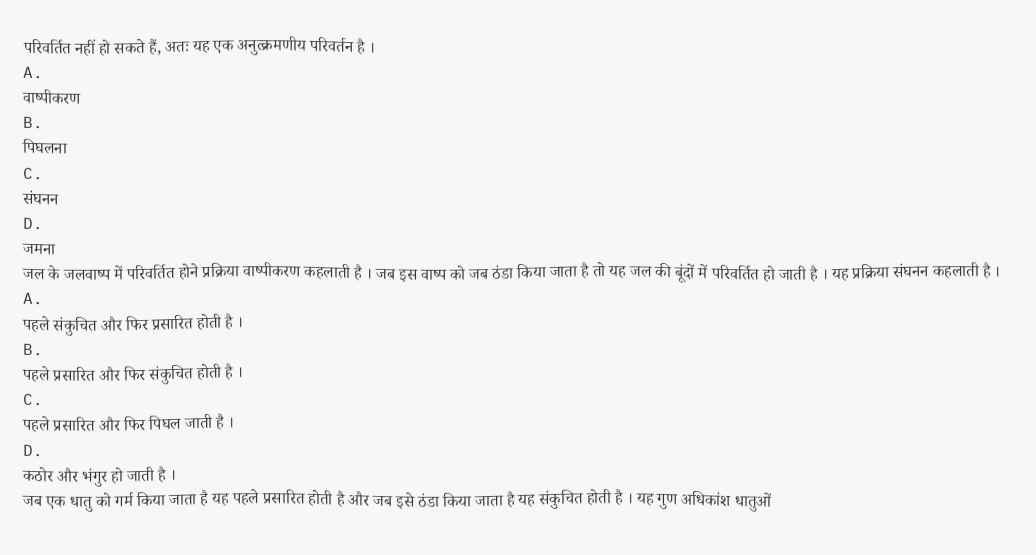परिवर्तित नहीं हो सकते हैं, अतः यह एक अनुत्क्रमणीय परिवर्तन है ।
A.
वाष्पीकरण
B.
पिघलना
C.
संघनन
D.
जमना
जल के जलवाष्प में परिवर्तित होने प्रक्रिया वाष्पीकरण कहलाती है । जब इस वाष्प को जब ठंडा किया जाता है तो यह जल की बूंदों में परिवर्तित हो जाती है । यह प्रक्रिया संघनन कहलाती है ।
A.
पहले संकुचित और फिर प्रसारित होती है ।
B.
पहले प्रसारित और फिर संकुचित होती है ।
C.
पहले प्रसारित और फिर पिघल जाती है ।
D.
कठोर और भंगुर हो जाती है ।
जब एक धातु को गर्म किया जाता है यह पहले प्रसारित होती है और जब इसे ठंडा किया जाता है यह संकुचित होती है । यह गुण अधिकांश धातुओं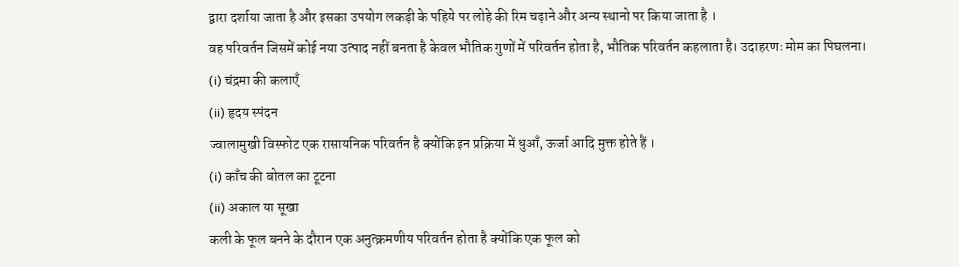द्वारा दर्शाया जाता है और इसका उपयोग लकड़ी के पहिये पर लोहे की रिम चढ़ाने और अन्य स्थानो पर किया जाता है ।
वह परिवर्तन जिसमें कोई नया उत्पाद नहीं बनता है केवल भौतिक गुणों में परिवर्तन होता है, भौतिक परिवर्तन कहलाता है। उदाहरणः मोम का पिघलना।
(i) चंद्रमा की कलाएँ
(ii) हृदय स्पंदन
ज्वालामुखी विस्फोट एक रासायनिक परिवर्तन है क्योंकि इन प्रक्रिया में धुआँ, ऊर्जा आदि मुक्त होते हैं ।
(i) काँच की बोतल का टूटना
(ii) अकाल या सूखा
कली के फूल बनने के दौरान एक अनुत्क्रमणीय परिवर्तन होता है क्योंकि एक फूल को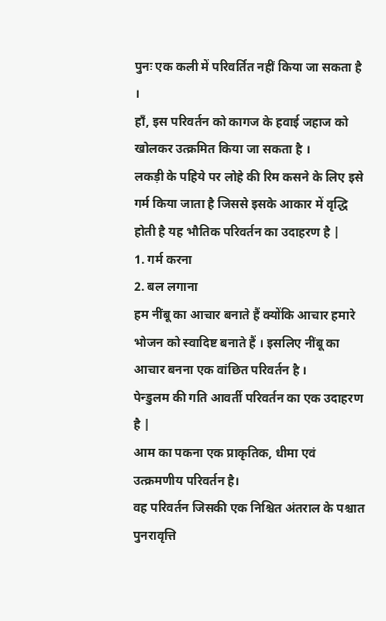पुनः एक कली में परिवर्तित नहीं किया जा सकता है ।
हाँ, इस परिवर्तन को कागज के हवाई जहाज को खोलकर उत्क्रमित किया जा सकता है ।
लकड़ी के पहिये पर लोहे की रिम कसने के लिए इसे गर्म किया जाता है जिससे इसके आकार में वृद्धि होती है यह भौतिक परिवर्तन का उदाहरण है |
1. गर्म करना
2. बल लगाना
हम नींबू का आचार बनाते हैं क्योंकि आचार हमारे भोजन को स्वादिष्ट बनाते हैं । इसलिए नींबू का आचार बनना एक वांछित परिवर्तन है ।
पेन्डुलम की गति आवर्ती परिवर्तन का एक उदाहरण है |
आम का पकना एक प्राकृतिक, धीमा एवं उत्क्रमणीय परिवर्तन है।
वह परिवर्तन जिसकी एक निश्चित अंतराल के पश्चात पुनरावृत्ति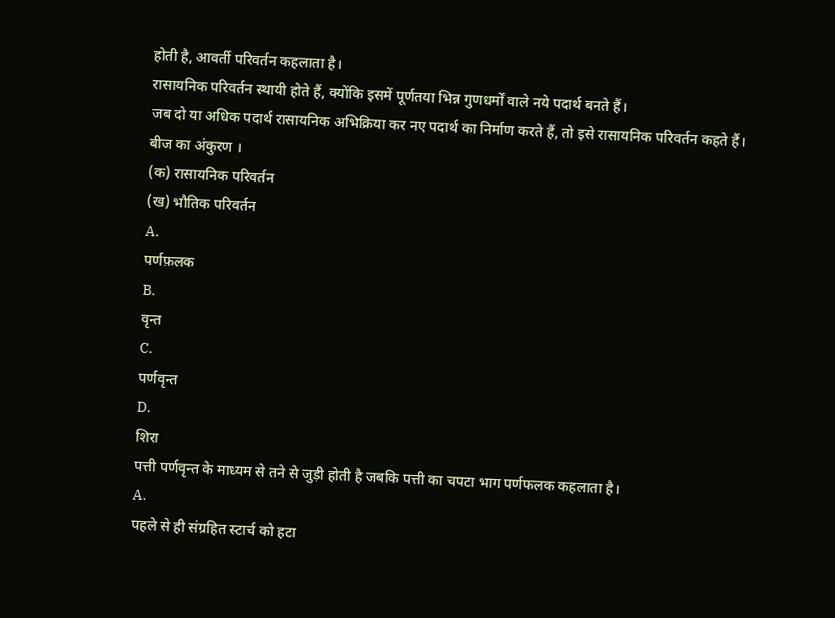होती है, आवर्ती परिवर्तन कहलाता है।
रासायनिक परिवर्तन स्थायी होते हैं, क्योंकि इसमें पूर्णतया भिन्न गुणधर्मों वाले नये पदार्थ बनते हैं।
जब दो या अधिक पदार्थ रासायनिक अभिक्रिया कर नए पदार्थ का निर्माण करते हैं, तो इसे रासायनिक परिवर्तन कहते हैं।
बीज का अंकुरण ।
(क) रासायनिक परिवर्तन
(ख) भौतिक परिवर्तन
A.
पर्णफ़लक
B.
वृन्त
C.
पर्णवृन्त
D.
शिरा
पत्ती पर्णवृन्त के माध्यम से तने से जुड़ी होती है जबकि पत्ती का चपटा भाग पर्णफलक कहलाता है।
A.
पहले से ही संग्रहित स्टार्च को हटा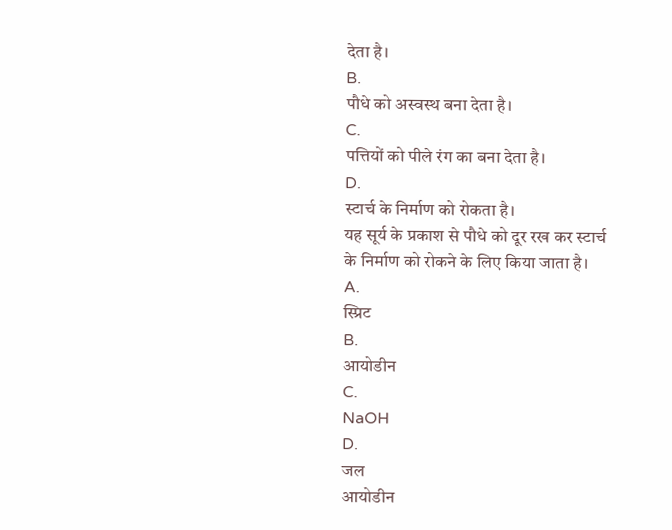देता है।
B.
पौधे को अस्वस्थ बना देता है।
C.
पत्तियों को पीले रंग का बना देता है।
D.
स्टार्च के निर्माण को रोकता है।
यह सूर्य के प्रकाश से पौधे को दूर रख कर स्टार्च के निर्माण को रोकने के लिए किया जाता है।
A.
स्प्रिट
B.
आयोडीन
C.
NaOH
D.
जल
आयोडीन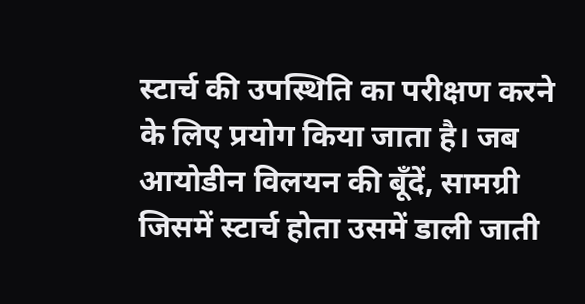स्टार्च की उपस्थिति का परीक्षण करने के लिए प्रयोग किया जाता है। जब आयोडीन विलयन की बूँदें, सामग्री जिसमें स्टार्च होता उसमें डाली जाती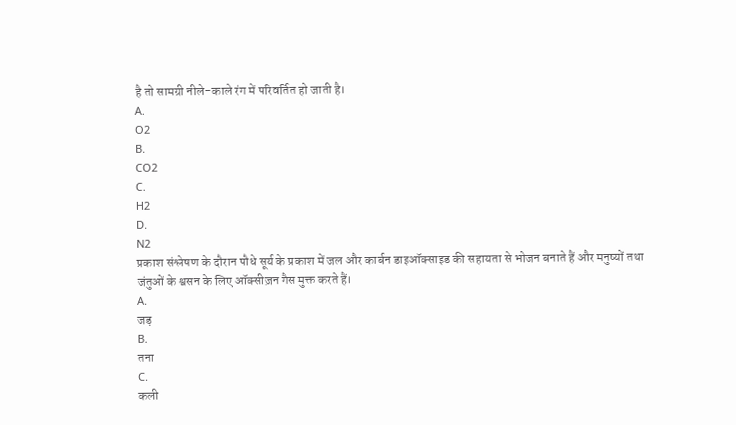है तो सामग्री नीले-काले रंग में परिवर्तित हो जाती है।
A.
O2
B.
CO2
C.
H2
D.
N2
प्रकाश संश्लेषण के दौरान पौधे सूर्य के प्रकाश में जल और कार्बन डाइऑक्साइड की सहायता से भोजन बनाते हैं और मनुष्यों तथा जंतुओं के श्वसन के लिए ऑक्सीज़न गैस मुक्त करते हैं।
A.
जड़
B.
तना
C.
कली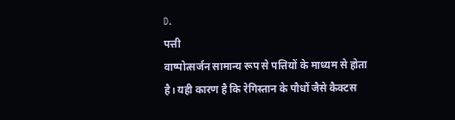D.
पत्ती
वाष्पोत्सर्जन सामान्य रूप से पत्तियों के माध्यम से होता है। यही कारण है कि रेगिस्तान के पौधों जैसे कैक्टस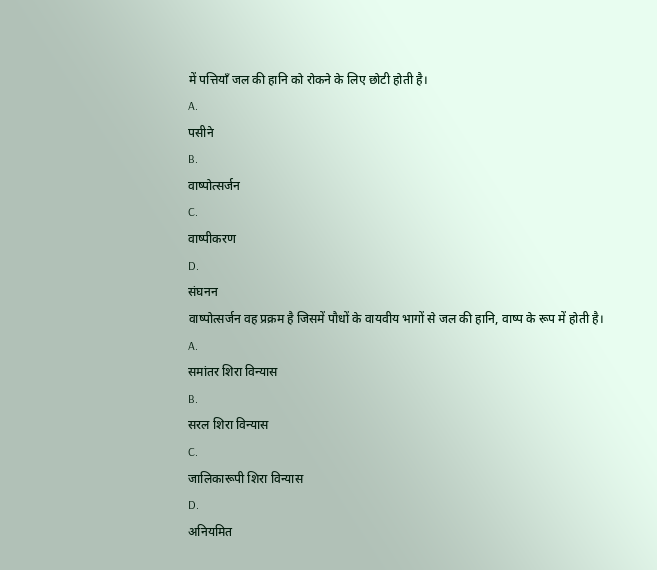में पत्तियाँ जल की हानि को रोकने के लिए छोटी होती है।
A.
पसीने
B.
वाष्पोत्सर्जन
C.
वाष्पीकरण
D.
संघनन
वाष्पोत्सर्जन वह प्रक्रम है जिसमें पौधों के वायवीय भागों से जल की हानि, वाष्प के रूप में होती है।
A.
समांतर शिरा विन्यास
B.
सरल शिरा विन्यास
C.
जालिकारूपी शिरा विन्यास
D.
अनियमित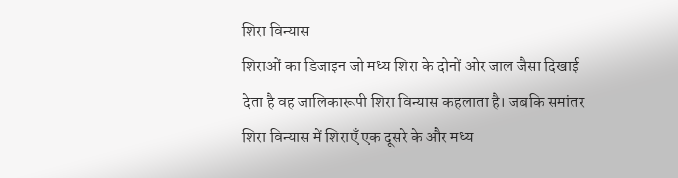शिरा विन्यास
शिराओं का डिजाइन जो मध्य शिरा के दोनों ओर जाल जैसा दिखाई देता है वह जालिकारूपी शिरा विन्यास कहलाता है। जबकि समांतर शिरा विन्यास में शिराएँ एक दूसरे के और मध्य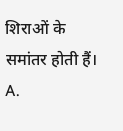शिराओं के समांतर होती हैं।
A.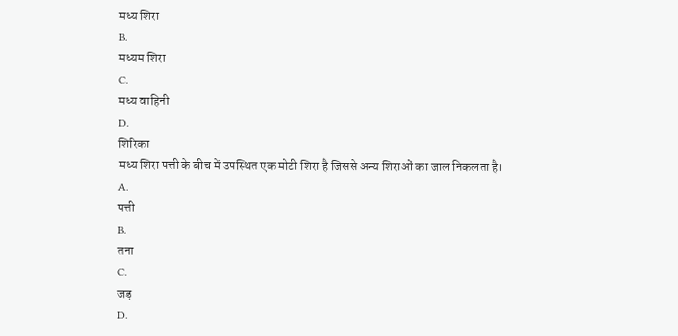मध्य शिरा
B.
मध्यम शिरा
C.
मध्य वाहिनी
D.
शिरिका
मध्य शिरा पत्ती के बीच में उपस्थित एक मोटी शिरा है जिससे अन्य शिराओं का जाल निकलता है।
A.
पत्ती
B.
तना
C.
जड़
D.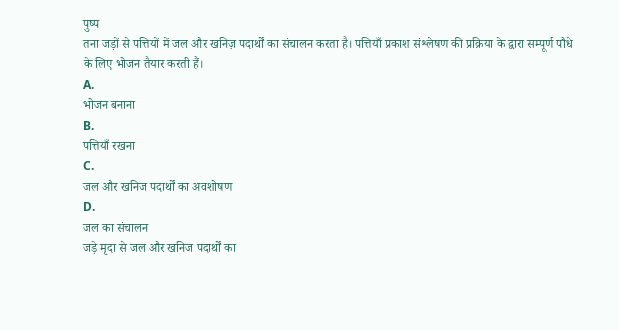पुष्प
तना जड़ों से पत्तियों में जल और खनिज़ पदार्थों का संचालन करता है। पत्तियाँ प्रकाश संश्लेषण की प्रक्रिया के द्वारा सम्पूर्ण पौधे के लिए भोजन तैयार करती हैं।
A.
भोजन बनाना
B.
पत्तियाँ रखना
C.
जल और खनिज पदार्थों का अवशोषण
D.
जल का संचालन
जड़े मृदा से जल और खनिज पदार्थों का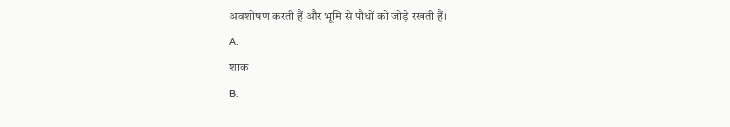अवशोषण करती हैं और भूमि से पौधों को जोड़े रखती हैं।
A.
शाक
B.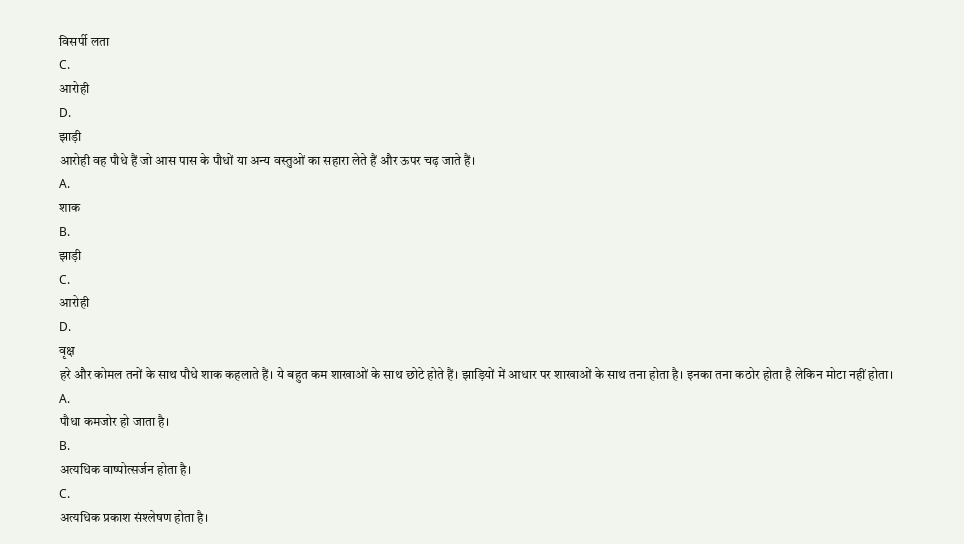विसर्पी लता
C.
आरोही
D.
झाड़ी
आरोही वह पौधे हैं जो आस पास के पौधों या अन्य वस्तुओं का सहारा लेते हैं और ऊपर चढ़ जाते हैं।
A.
शाक
B.
झाड़ी
C.
आरोही
D.
वृक्ष
हरे और कोमल तनों के साथ पौधे शाक कहलाते हैं। ये बहुत कम शाखाओं के साथ छोटे होते हैं। झाड़ियों में आधार पर शाखाओं के साथ तना होता है। इनका तना कठोर होता है लेकिन मोटा नहीं होता।
A.
पौधा कमजोर हो जाता है।
B.
अत्यधिक वाष्पोत्सर्जन होता है।
C.
अत्यधिक प्रकाश संश्लेषण होता है।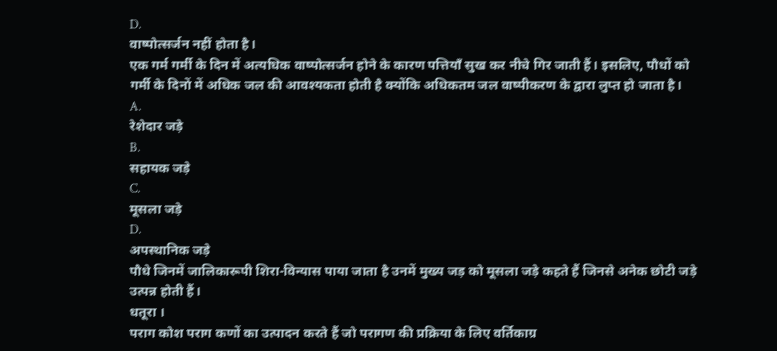D.
वाष्पोत्सर्जन नहीं होता है।
एक गर्म गर्मी के दिन में अत्यधिक वाष्पोत्सर्जन होने के कारण पत्तियाँ सुख कर नीचे गिर जाती हैं। इसलिए, पौधों को गर्मी के दिनों में अधिक जल की आवश्यकता होती है क्योंकि अधिकतम जल वाष्पीकरण के द्वारा लुप्त हो जाता है।
A.
रेशेदार जड़े
B.
सहायक जड़े
C.
मूसला जड़े
D.
अपस्थानिक जड़े
पौधे जिनमें जालिकारूपी शिरा-विन्यास पाया जाता है उनमें मुख्य जड़ को मूसला जड़े कहते हैं जिनसे अनेक छोटी जड़े उत्पन्न होती हैं।
धतूरा ।
पराग कोश पराग कणों का उत्पादन करते हैं जो परागण की प्रक्रिया के लिए वर्तिकाग्र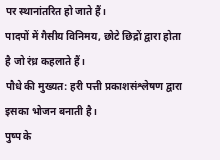पर स्थानांतरित हो जाते हैं।
पादपों में गैसीय विनिमय, छोटे छिद्रों द्वारा होता है जो रंध्र कहलाते हैं।
पौधे की मुख्यत: हरी पत्ती प्रकाशसंश्लेषण द्वारा इसका भोजन बनाती है।
पुष्प के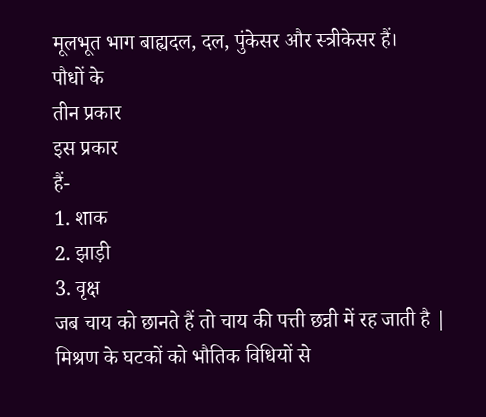मूलभूत भाग बाह्यदल, दल, पुंकेसर और स्त्रीकेसर हैं।
पौधों के
तीन प्रकार
इस प्रकार
हैं-
1. शाक
2. झाड़ी
3. वृक्ष
जब चाय को छानते हैं तो चाय की पत्ती छन्नी में रह जाती है |
मिश्रण के घटकों को भौतिक विधियों से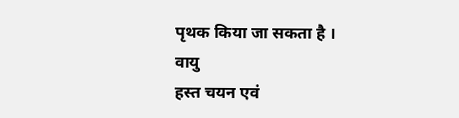पृथक किया जा सकता है ।
वायु
हस्त चयन एवं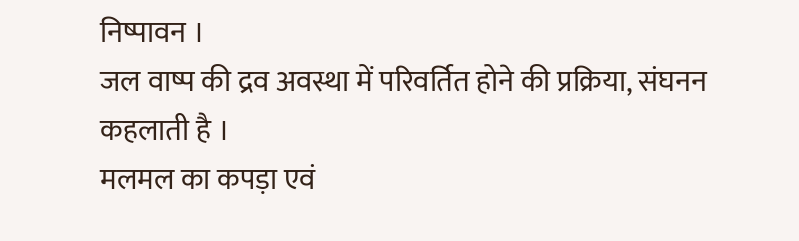निष्पावन ।
जल वाष्प की द्रव अवस्था में परिवर्तित होने की प्रक्रिया, संघनन कहलाती है ।
मलमल का कपड़ा एवं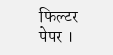फिल्टर पेपर ।